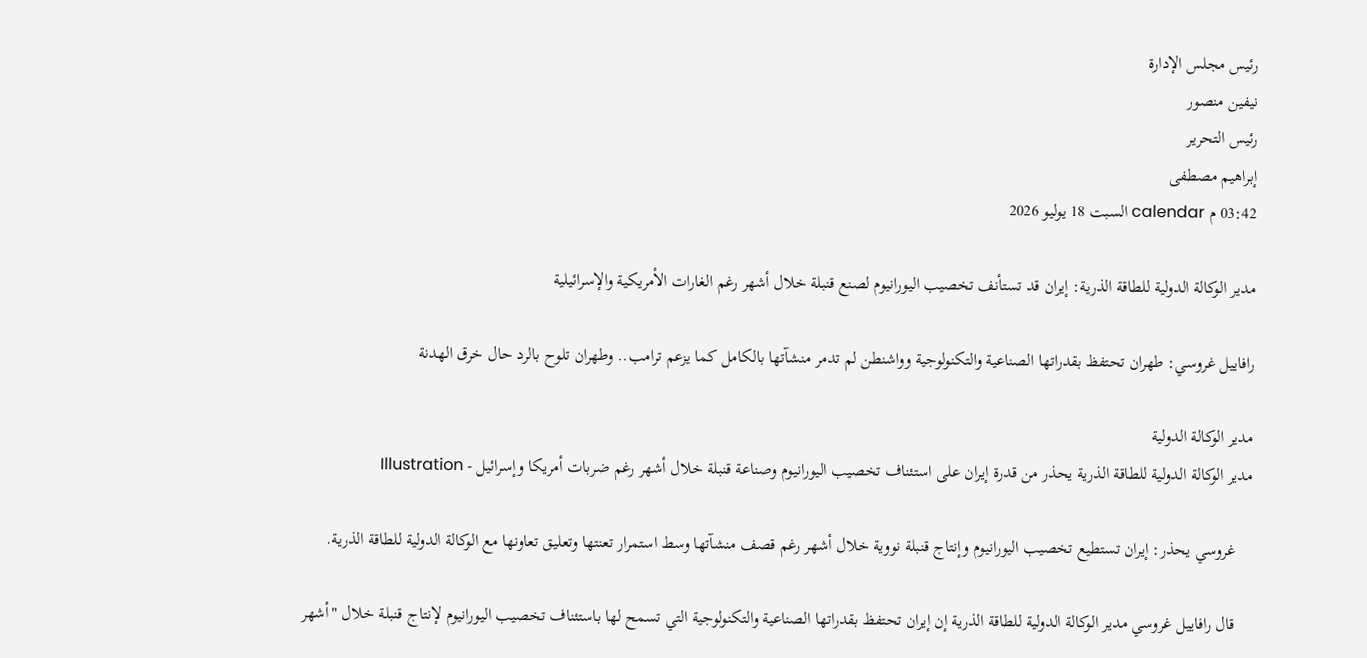رئيس مجلس الإدارة
نيفين منصور
رئيس التحرير
إبراهيم مصطفى
03:42 م calendar السبت 18 يوليو 2026

مدير الوكالة الدولية للطاقة الذرية: إيران قد تستأنف تخصيب اليورانيوم لصنع قنبلة خلال أشهر رغم الغارات الأمريكية والإسرائيلية

رافاييل غروسي: طهران تحتفظ بقدراتها الصناعية والتكنولوجية وواشنطن لم تدمر منشآتها بالكامل كما يزعم ترامب.. وطهران تلوح بالرد حال خرق الهدنة

مدير الوكالة الدولية
مدير الوكالة الدولية للطاقة الذرية يحذر من قدرة إيران على استئناف تخصيب اليورانيوم وصناعة قنبلة خلال أشهر رغم ضربات أمريكا وإسرائيل - Illustration

    غروسي يحذر: إيران تستطيع تخصيب اليورانيوم وإنتاج قنبلة نووية خلال أشهر رغم قصف منشآتها وسط استمرار تعنتها وتعليق تعاونها مع الوكالة الدولية للطاقة الذرية.

    قال رافاييل غروسي مدير الوكالة الدولية للطاقة الذرية إن إيران تحتفظ بقدراتها الصناعية والتكنولوجية التي تسمح لها باستئناف تخصيب اليورانيوم لإنتاج قنبلة خلال "أشهر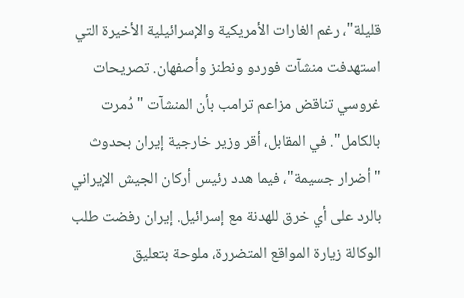قليلة"، رغم الغارات الأمريكية والإسرائيلية الأخيرة التي استهدفت منشآت فوردو ونطنز وأصفهان. تصريحات غروسي تناقض مزاعم ترامب بأن المنشآت "دُمرت بالكامل". في المقابل، أقر وزير خارجية إيران بحدوث "أضرار جسيمة"، فيما هدد رئيس أركان الجيش الإيراني بالرد على أي خرق للهدنة مع إسرائيل. إيران رفضت طلب الوكالة زيارة المواقع المتضررة، ملوحة بتعليق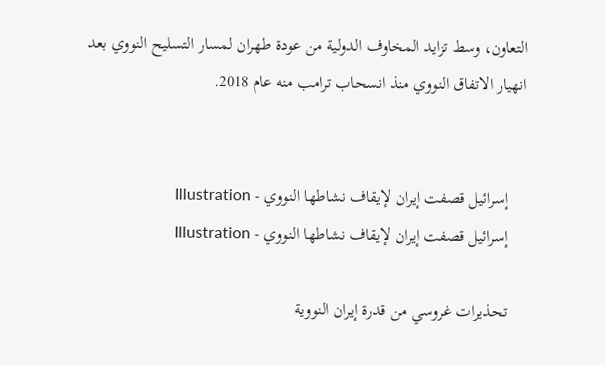التعاون، وسط تزايد المخاوف الدولية من عودة طهران لمسار التسليح النووي بعد انهيار الاتفاق النووي منذ انسحاب ترامب منه عام 2018.


    إسرائيل قصفت إيران لإيقاف نشاطها النووي - Illustration
    إسرائيل قصفت إيران لإيقاف نشاطها النووي - Illustration

    تحذيرات غروسي من قدرة إيران النووية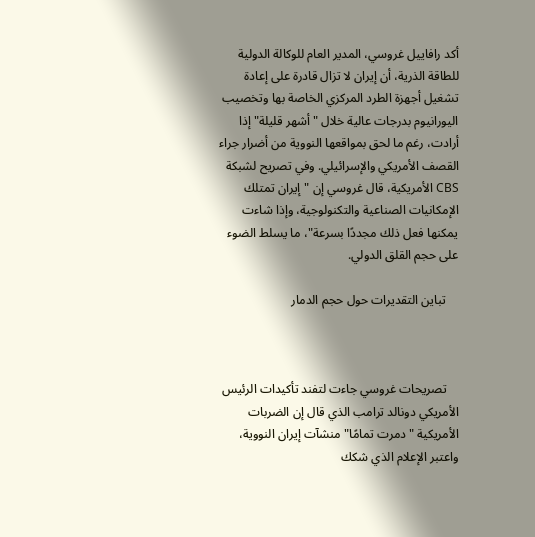أكد رافاييل غروسي، المدير العام للوكالة الدولية للطاقة الذرية، أن إيران لا تزال قادرة على إعادة تشغيل أجهزة الطرد المركزي الخاصة بها وتخصيب اليورانيوم بدرجات عالية خلال "أشهر قليلة" إذا أرادت، رغم ما لحق بمواقعها النووية من أضرار جراء القصف الأمريكي والإسرائيلي. وفي تصريح لشبكة CBS الأمريكية، قال غروسي إن "إيران تمتلك الإمكانيات الصناعية والتكنولوجية، وإذا شاءت يمكنها فعل ذلك مجددًا بسرعة"، ما يسلط الضوء على حجم القلق الدولي.

    تباين التقديرات حول حجم الدمار



    تصريحات غروسي جاءت لتفند تأكيدات الرئيس الأمريكي دونالد ترامب الذي قال إن الضربات الأمريكية "دمرت تمامًا" منشآت إيران النووية، واعتبر الإعلام الذي شكك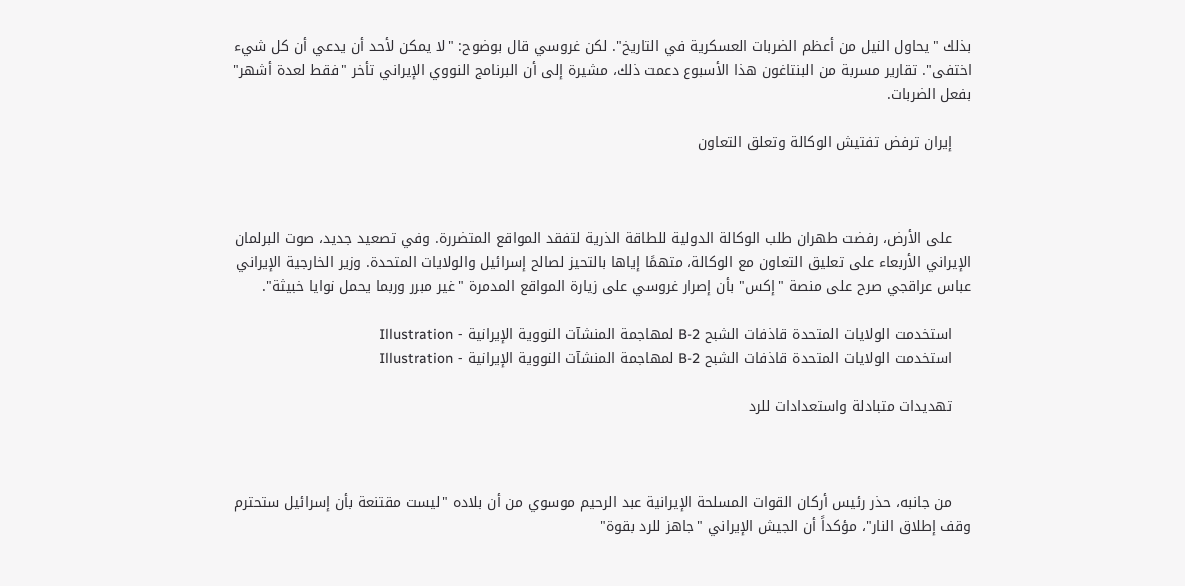بذلك "يحاول النيل من أعظم الضربات العسكرية في التاريخ". لكن غروسي قال بوضوح: "لا يمكن لأحد أن يدعي أن كل شيء اختفى". تقارير مسربة من البنتاغون هذا الأسبوع دعمت ذلك، مشيرة إلى أن البرنامج النووي الإيراني تأخر "فقط لعدة أشهر" بفعل الضربات.

    إيران ترفض تفتيش الوكالة وتعلق التعاون



    على الأرض، رفضت طهران طلب الوكالة الدولية للطاقة الذرية لتفقد المواقع المتضررة. وفي تصعيد جديد، صوت البرلمان الإيراني الأربعاء على تعليق التعاون مع الوكالة، متهمًا إياها بالتحيز لصالح إسرائيل والولايات المتحدة. وزير الخارجية الإيراني عباس عراقجي صرح على منصة "إكس" بأن إصرار غروسي على زيارة المواقع المدمرة "غير مبرر وربما يحمل نوايا خبيثة".

    استخدمت الولايات المتحدة قاذفات الشبح B-2 لمهاجمة المنشآت النووية الإيرانية - Illustration
    استخدمت الولايات المتحدة قاذفات الشبح B-2 لمهاجمة المنشآت النووية الإيرانية - Illustration

    تهديدات متبادلة واستعدادات للرد



    من جانبه، حذر رئيس أركان القوات المسلحة الإيرانية عبد الرحيم موسوي من أن بلاده "ليست مقتنعة بأن إسرائيل ستحترم وقف إطلاق النار"، مؤكداً أن الجيش الإيراني "جاهز للرد بقوة"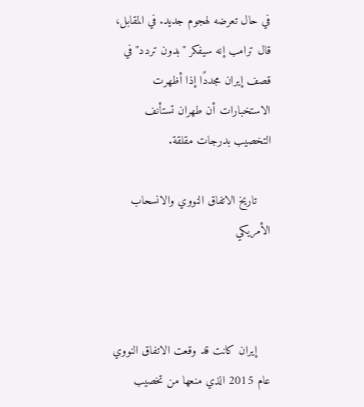في حال تعرضه لهجوم جديد. في المقابل، قال ترامب إنه سيفكر "بدون تردد" في قصف إيران مجددًا إذا أظهرت الاستخبارات أن طهران تستأنف التخصيب بدرجات مقلقة.

    تاريخ الاتفاق النووي والانسحاب الأمريكي



    إيران كانت قد وقعت الاتفاق النووي عام 2015 الذي منعها من تخصيب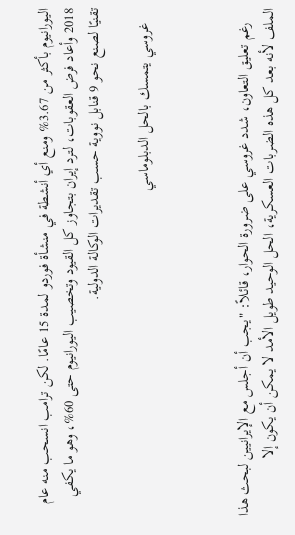اليورانيوم بأكثر من 3.67% ومنع أي أنشطة في منشأة فوردو لمدة 15 عامًا. لكن ترامب انسحب منه عام 2018 وأعاد فرض العقوبات، لترد إيران بتجاوز كل القيود وتخصيب اليورانيوم حتى 60%، وهو ما يكفي تقنيًا لصنع نحو 9 قنابل نووية حسب تقديرات الوكالة الدولية.

    غروسي يتمسك بالحل الدبلوماسي



    رغم تعليق التعاون، شدد غروسي على ضرورة الحوار، قائلاً: "يجب أن أجلس مع الإيرانيين لبحث هذا الملف لأنه بعد كل هذه الضربات العسكرية، الحل الوحيد طويل الأمد لا يمكن أن يكون إلا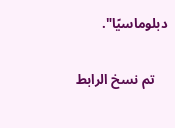دبلوماسيًا".

    تم نسخ الرابط